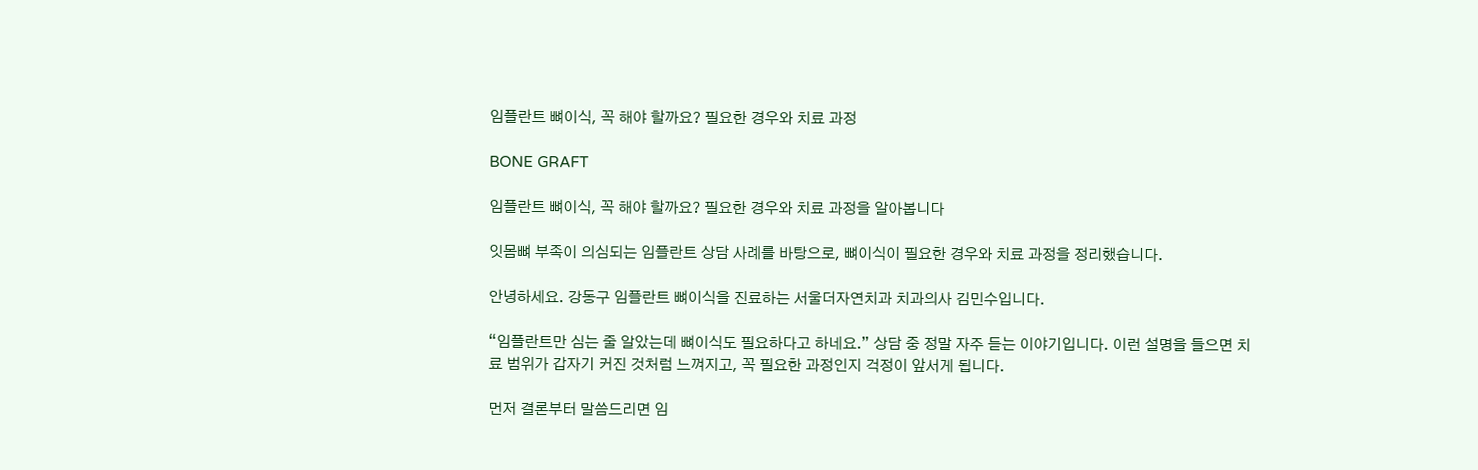임플란트 뼈이식, 꼭 해야 할까요? 필요한 경우와 치료 과정

BONE GRAFT

임플란트 뼈이식, 꼭 해야 할까요? 필요한 경우와 치료 과정을 알아봅니다

잇몸뼈 부족이 의심되는 임플란트 상담 사례를 바탕으로, 뼈이식이 필요한 경우와 치료 과정을 정리했습니다.

안녕하세요. 강동구 임플란트 뼈이식을 진료하는 서울더자연치과 치과의사 김민수입니다.

“임플란트만 심는 줄 알았는데 뼈이식도 필요하다고 하네요.” 상담 중 정말 자주 듣는 이야기입니다. 이런 설명을 들으면 치료 범위가 갑자기 커진 것처럼 느껴지고, 꼭 필요한 과정인지 걱정이 앞서게 됩니다.

먼저 결론부터 말씀드리면 임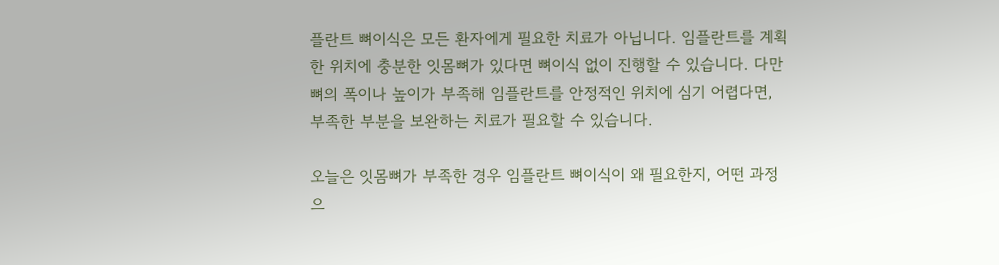플란트 뼈이식은 모든 환자에게 필요한 치료가 아닙니다. 임플란트를 계획한 위치에 충분한 잇몸뼈가 있다면 뼈이식 없이 진행할 수 있습니다. 다만 뼈의 폭이나 높이가 부족해 임플란트를 안정적인 위치에 심기 어렵다면, 부족한 부분을 보완하는 치료가 필요할 수 있습니다.

오늘은 잇몸뼈가 부족한 경우 임플란트 뼈이식이 왜 필요한지, 어떤 과정으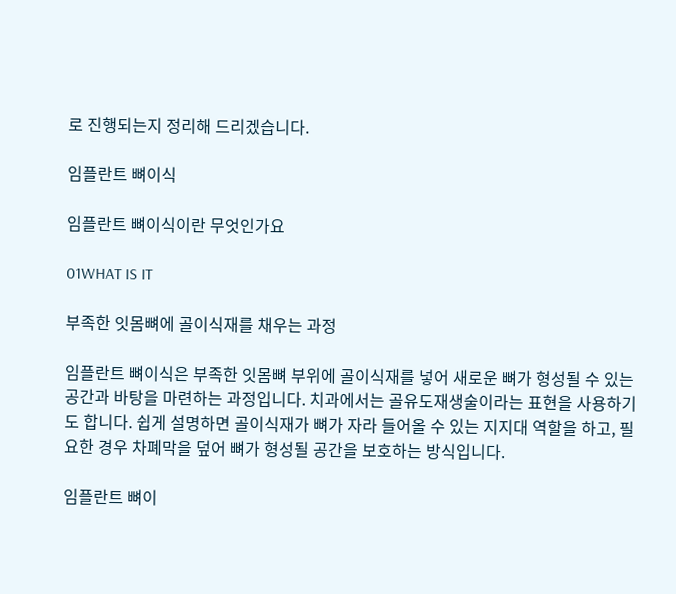로 진행되는지 정리해 드리겠습니다.

임플란트 뼈이식

임플란트 뼈이식이란 무엇인가요

01WHAT IS IT

부족한 잇몸뼈에 골이식재를 채우는 과정

임플란트 뼈이식은 부족한 잇몸뼈 부위에 골이식재를 넣어 새로운 뼈가 형성될 수 있는 공간과 바탕을 마련하는 과정입니다. 치과에서는 골유도재생술이라는 표현을 사용하기도 합니다. 쉽게 설명하면 골이식재가 뼈가 자라 들어올 수 있는 지지대 역할을 하고, 필요한 경우 차폐막을 덮어 뼈가 형성될 공간을 보호하는 방식입니다.

임플란트 뼈이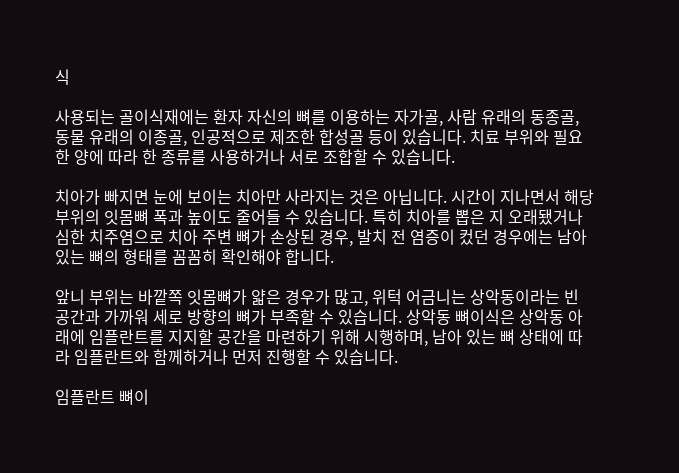식

사용되는 골이식재에는 환자 자신의 뼈를 이용하는 자가골, 사람 유래의 동종골, 동물 유래의 이종골, 인공적으로 제조한 합성골 등이 있습니다. 치료 부위와 필요한 양에 따라 한 종류를 사용하거나 서로 조합할 수 있습니다.

치아가 빠지면 눈에 보이는 치아만 사라지는 것은 아닙니다. 시간이 지나면서 해당 부위의 잇몸뼈 폭과 높이도 줄어들 수 있습니다. 특히 치아를 뽑은 지 오래됐거나 심한 치주염으로 치아 주변 뼈가 손상된 경우, 발치 전 염증이 컸던 경우에는 남아 있는 뼈의 형태를 꼼꼼히 확인해야 합니다.

앞니 부위는 바깥쪽 잇몸뼈가 얇은 경우가 많고, 위턱 어금니는 상악동이라는 빈 공간과 가까워 세로 방향의 뼈가 부족할 수 있습니다. 상악동 뼈이식은 상악동 아래에 임플란트를 지지할 공간을 마련하기 위해 시행하며, 남아 있는 뼈 상태에 따라 임플란트와 함께하거나 먼저 진행할 수 있습니다.

임플란트 뼈이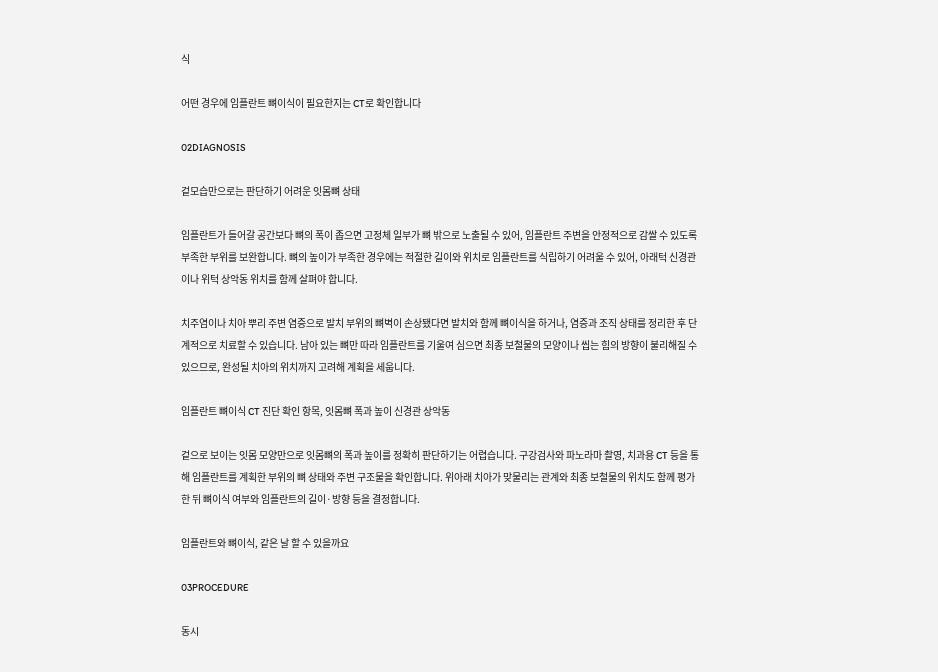식

어떤 경우에 임플란트 뼈이식이 필요한지는 CT로 확인합니다

02DIAGNOSIS

겉모습만으로는 판단하기 어려운 잇몸뼈 상태

임플란트가 들어갈 공간보다 뼈의 폭이 좁으면 고정체 일부가 뼈 밖으로 노출될 수 있어, 임플란트 주변을 안정적으로 감쌀 수 있도록 부족한 부위를 보완합니다. 뼈의 높이가 부족한 경우에는 적절한 길이와 위치로 임플란트를 식립하기 어려울 수 있어, 아래턱 신경관이나 위턱 상악동 위치를 함께 살펴야 합니다.

치주염이나 치아 뿌리 주변 염증으로 발치 부위의 뼈벽이 손상됐다면 발치와 함께 뼈이식을 하거나, 염증과 조직 상태를 정리한 후 단계적으로 치료할 수 있습니다. 남아 있는 뼈만 따라 임플란트를 기울여 심으면 최종 보철물의 모양이나 씹는 힘의 방향이 불리해질 수 있으므로, 완성될 치아의 위치까지 고려해 계획을 세웁니다.

임플란트 뼈이식 CT 진단 확인 항목, 잇몸뼈 폭과 높이 신경관 상악동

겉으로 보이는 잇몸 모양만으로 잇몸뼈의 폭과 높이를 정확히 판단하기는 어렵습니다. 구강검사와 파노라마 촬영, 치과용 CT 등을 통해 임플란트를 계획한 부위의 뼈 상태와 주변 구조물을 확인합니다. 위아래 치아가 맞물리는 관계와 최종 보철물의 위치도 함께 평가한 뒤 뼈이식 여부와 임플란트의 길이·방향 등을 결정합니다.

임플란트와 뼈이식, 같은 날 할 수 있을까요

03PROCEDURE

동시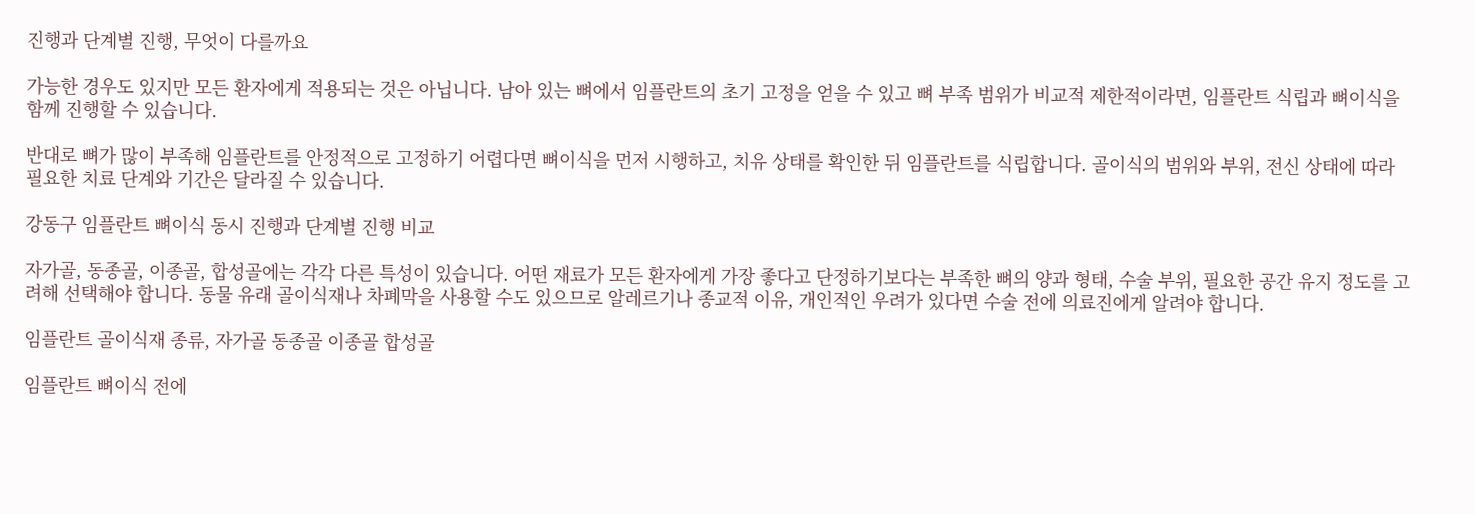진행과 단계별 진행, 무엇이 다를까요

가능한 경우도 있지만 모든 환자에게 적용되는 것은 아닙니다. 남아 있는 뼈에서 임플란트의 초기 고정을 얻을 수 있고 뼈 부족 범위가 비교적 제한적이라면, 임플란트 식립과 뼈이식을 함께 진행할 수 있습니다.

반대로 뼈가 많이 부족해 임플란트를 안정적으로 고정하기 어렵다면 뼈이식을 먼저 시행하고, 치유 상태를 확인한 뒤 임플란트를 식립합니다. 골이식의 범위와 부위, 전신 상태에 따라 필요한 치료 단계와 기간은 달라질 수 있습니다.

강동구 임플란트 뼈이식 동시 진행과 단계별 진행 비교

자가골, 동종골, 이종골, 합성골에는 각각 다른 특성이 있습니다. 어떤 재료가 모든 환자에게 가장 좋다고 단정하기보다는 부족한 뼈의 양과 형태, 수술 부위, 필요한 공간 유지 정도를 고려해 선택해야 합니다. 동물 유래 골이식재나 차폐막을 사용할 수도 있으므로 알레르기나 종교적 이유, 개인적인 우려가 있다면 수술 전에 의료진에게 알려야 합니다.

임플란트 골이식재 종류, 자가골 동종골 이종골 합성골

임플란트 뼈이식 전에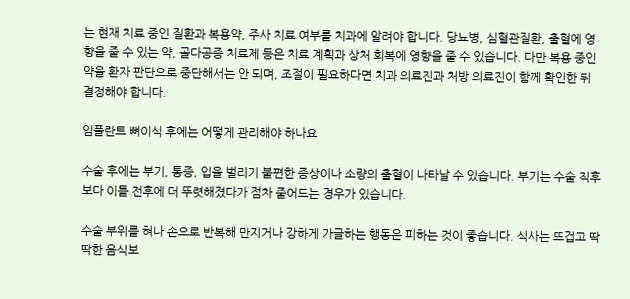는 현재 치료 중인 질환과 복용약, 주사 치료 여부를 치과에 알려야 합니다. 당뇨병, 심혈관질환, 출혈에 영향을 줄 수 있는 약, 골다공증 치료제 등은 치료 계획과 상처 회복에 영향을 줄 수 있습니다. 다만 복용 중인 약을 환자 판단으로 중단해서는 안 되며, 조절이 필요하다면 치과 의료진과 처방 의료진이 함께 확인한 뒤 결정해야 합니다.

임플란트 뼈이식 후에는 어떻게 관리해야 하나요

수술 후에는 부기, 통증, 입을 벌리기 불편한 증상이나 소량의 출혈이 나타날 수 있습니다. 부기는 수술 직후보다 이틀 전후에 더 뚜렷해졌다가 점차 줄어드는 경우가 있습니다.

수술 부위를 혀나 손으로 반복해 만지거나 강하게 가글하는 행동은 피하는 것이 좋습니다. 식사는 뜨겁고 딱딱한 음식보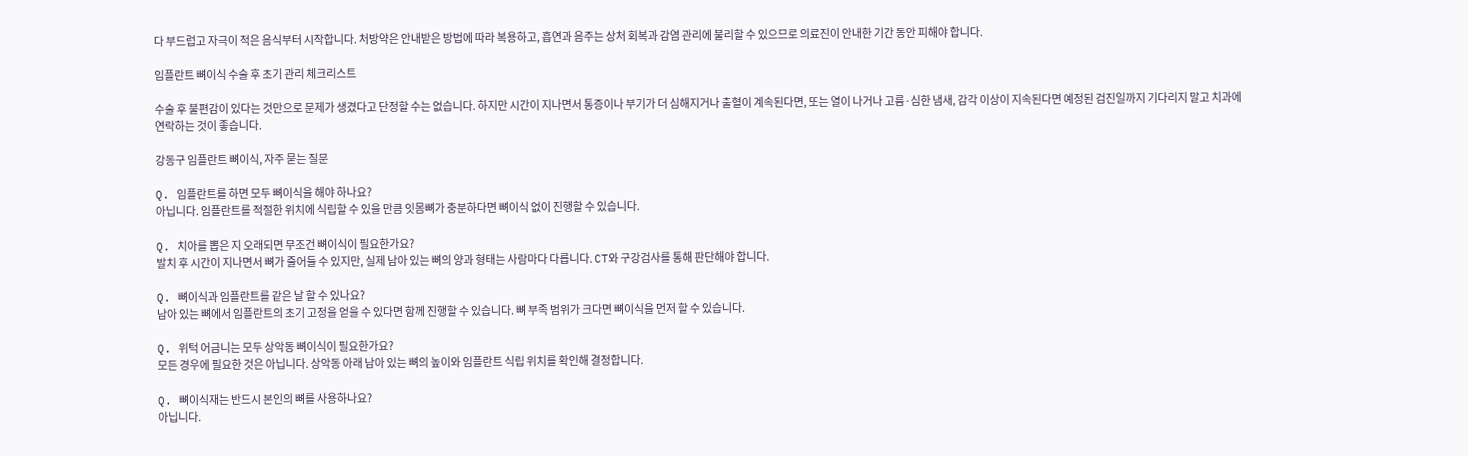다 부드럽고 자극이 적은 음식부터 시작합니다. 처방약은 안내받은 방법에 따라 복용하고, 흡연과 음주는 상처 회복과 감염 관리에 불리할 수 있으므로 의료진이 안내한 기간 동안 피해야 합니다.

임플란트 뼈이식 수술 후 초기 관리 체크리스트

수술 후 불편감이 있다는 것만으로 문제가 생겼다고 단정할 수는 없습니다. 하지만 시간이 지나면서 통증이나 부기가 더 심해지거나 출혈이 계속된다면, 또는 열이 나거나 고름·심한 냄새, 감각 이상이 지속된다면 예정된 검진일까지 기다리지 말고 치과에 연락하는 것이 좋습니다.

강동구 임플란트 뼈이식, 자주 묻는 질문

Q. 임플란트를 하면 모두 뼈이식을 해야 하나요?
아닙니다. 임플란트를 적절한 위치에 식립할 수 있을 만큼 잇몸뼈가 충분하다면 뼈이식 없이 진행할 수 있습니다.

Q. 치아를 뽑은 지 오래되면 무조건 뼈이식이 필요한가요?
발치 후 시간이 지나면서 뼈가 줄어들 수 있지만, 실제 남아 있는 뼈의 양과 형태는 사람마다 다릅니다. CT와 구강검사를 통해 판단해야 합니다.

Q. 뼈이식과 임플란트를 같은 날 할 수 있나요?
남아 있는 뼈에서 임플란트의 초기 고정을 얻을 수 있다면 함께 진행할 수 있습니다. 뼈 부족 범위가 크다면 뼈이식을 먼저 할 수 있습니다.

Q. 위턱 어금니는 모두 상악동 뼈이식이 필요한가요?
모든 경우에 필요한 것은 아닙니다. 상악동 아래 남아 있는 뼈의 높이와 임플란트 식립 위치를 확인해 결정합니다.

Q. 뼈이식재는 반드시 본인의 뼈를 사용하나요?
아닙니다.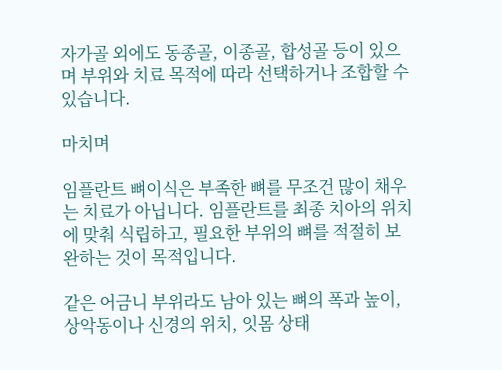자가골 외에도 동종골, 이종골, 합성골 등이 있으며 부위와 치료 목적에 따라 선택하거나 조합할 수 있습니다.

마치며

임플란트 뼈이식은 부족한 뼈를 무조건 많이 채우는 치료가 아닙니다. 임플란트를 최종 치아의 위치에 맞춰 식립하고, 필요한 부위의 뼈를 적절히 보완하는 것이 목적입니다.

같은 어금니 부위라도 남아 있는 뼈의 폭과 높이, 상악동이나 신경의 위치, 잇몸 상태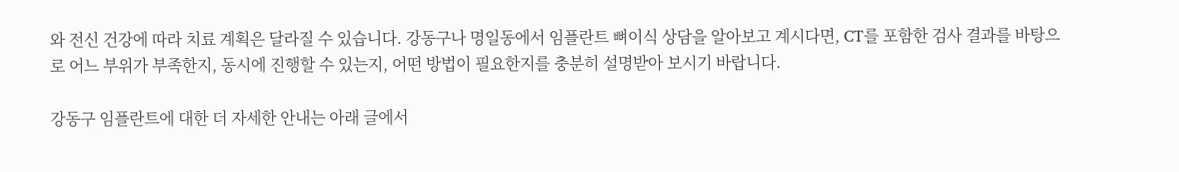와 전신 건강에 따라 치료 계획은 달라질 수 있습니다. 강동구나 명일동에서 임플란트 뼈이식 상담을 알아보고 계시다면, CT를 포함한 검사 결과를 바탕으로 어느 부위가 부족한지, 동시에 진행할 수 있는지, 어떤 방법이 필요한지를 충분히 설명받아 보시기 바랍니다.

강동구 임플란트에 대한 더 자세한 안내는 아래 글에서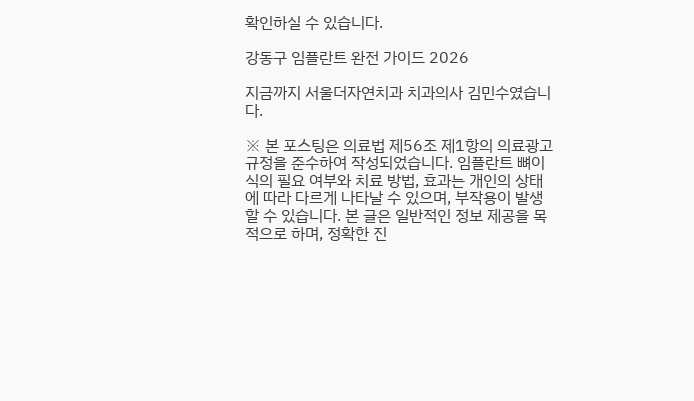확인하실 수 있습니다.

강동구 임플란트 완전 가이드 2026

지금까지 서울더자연치과 치과의사 김민수였습니다.

※ 본 포스팅은 의료법 제56조 제1항의 의료광고 규정을 준수하여 작성되었습니다. 임플란트 뼈이식의 필요 여부와 치료 방법, 효과는 개인의 상태에 따라 다르게 나타날 수 있으며, 부작용이 발생할 수 있습니다. 본 글은 일반적인 정보 제공을 목적으로 하며, 정확한 진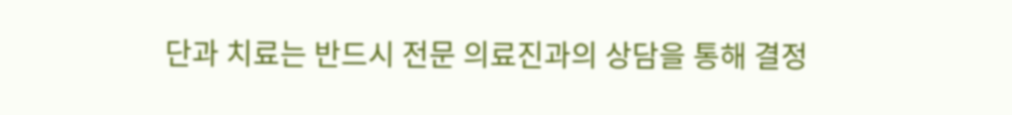단과 치료는 반드시 전문 의료진과의 상담을 통해 결정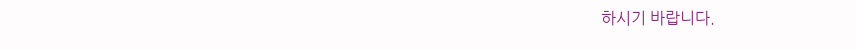하시기 바랍니다.